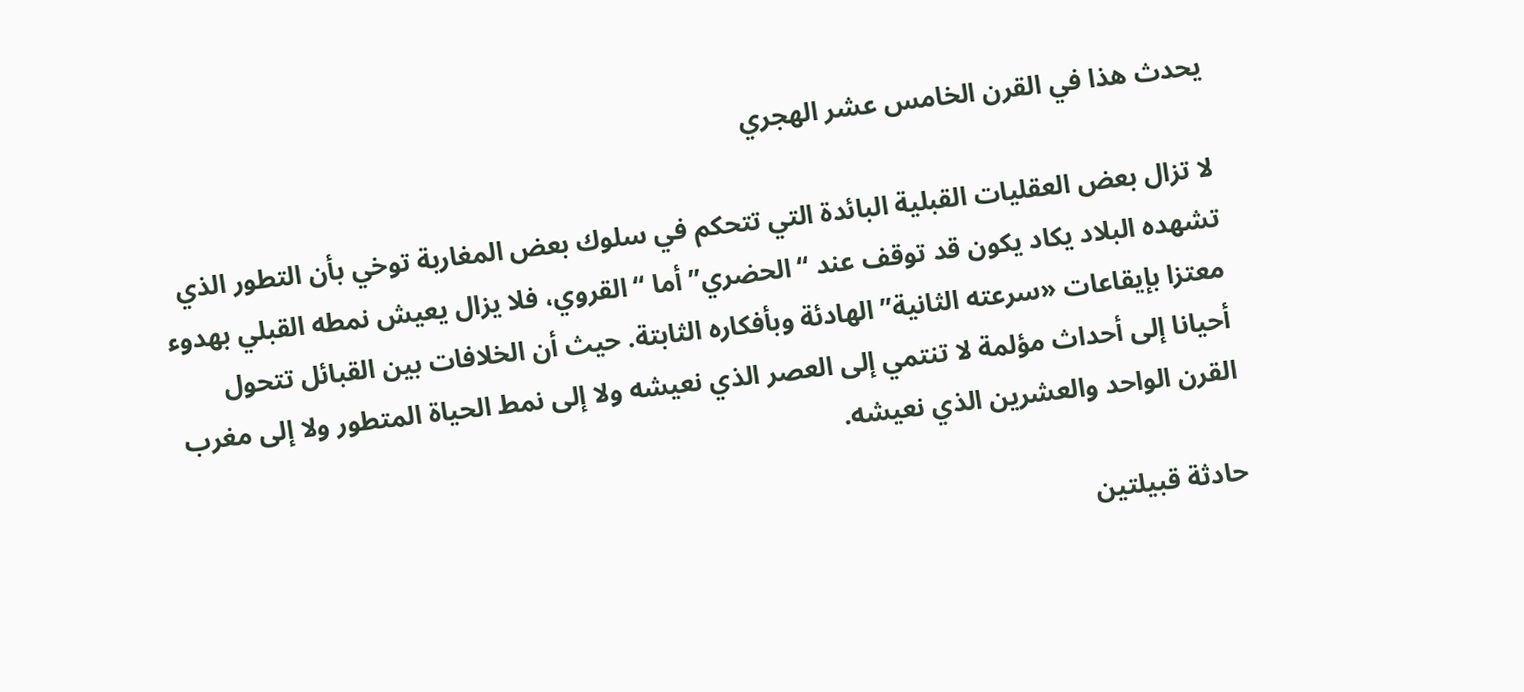يحدث هذا في القرن الخامس عشر الهجري

لا تزال بعض العقليات القبلية البائدة التي تتحكم في سلوك بعض المغاربة توخي بأن التطور الذي تشهده البلاد يكاد يكون قد توقف عند “الحضري” أما “القروي، فلا يزال يعيش نمطه القبلي بهدوء معتزا بإيقاعات «سرعته الثانية” الهادئة وبأفكاره الثابتة. حيث أن الخلافات بين القبائل تتحول أحيانا إلى أحداث مؤلمة لا تنتمي إلى العصر الذي نعيشه ولا إلى نمط الحياة المتطور ولا إلى مغرب القرن الواحد والعشرين الذي نعيشه.

حادثة قبيلتين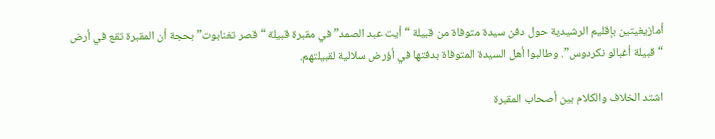أمازيغيتين بإقليم الرشيدية حول دفن سيدة متوفاة من قبيلة “أيت عبد الصمد” في مقبرة قبيلة “قصر تغنابوت” بحجة أن المقبرة تقع في أرض “قبيلة أغبالو نكردوس”. وطالبوا أهل السيدة المتوفاة بدفتها في أؤرض سلالية لقبيلتهم.

اشتد الخلاف والكلام بين أصحاب المقبرة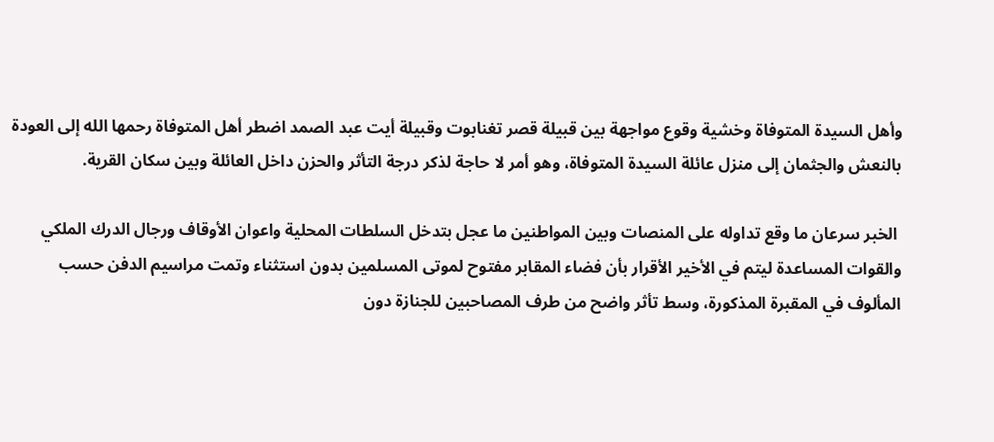وأهل السيدة المتوفاة وخشية وقوع مواجهة بين قبيلة قصر تغنابوت وقبيلة أيت عبد الصمد اضطر أهل المتوفاة رحمها الله إلى العودة بالنعش والجثمان إلى منزل عائلة السيدة المتوفاة، وهو أمر لا حاجة لذكر درجة التأثر والحزن داخل العائلة وبين سكان القرية.

 الخبر سرعان ما وقع تداوله على المنصات وبين المواطنين ما عجل بتدخل السلطات المحلية واعوان الأوقاف ورجال الدرك الملكي والقوات المساعدة ليتم في الأخير الأقرار بأن فضاء المقابر مفتوح لموتى المسلمين بدون استثناء وتمت مراسيم الدفن حسب المألوف في المقبرة المذكورة، وسط تأثر واضح من طرف المصاحبين للجنازة دون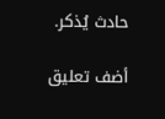حادث يُذكر.

أضف تعليق